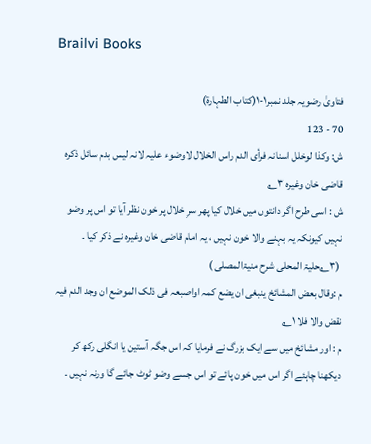Brailvi Books

فتاویٰ رضویہ جلد نمبر۱-۱(کتاب الطہارۃ)
70 - 123
ش: وکذا لوخلل اسنانہ فرأی الدم راس الخلال لاوضوء علیہ لانہ لیس بدم سائل ذکرہ قاضی خان وغیرہ ۳؎
ش : اسی طرح اگر دانتوں میں خلال کیا پھر سرِ خلال پر خون نظر آیا تو اس پر وضو نہیں کیونکہ یہ بہنے والا خون نہیں ، یہ امام قاضی خان وغیرہ نے ذکر کیا ۔
 (۳؎حلیۃ المحلی شرح منیۃالمصلی )
م :وقال بعض المشائخ ینبغی ان یضع کمہ اواصبعہ فی ذلک الموضع ان وجد الدم فیہ نقض والا فلا ۱؎
م : اور مشائخ میں سے ایک بزرگ نے فرمایا کہ اس جگہ آستین یا انگلی رکھ کر دیکھنا چاہئے اگر اس میں خون پائے تو اس جسے وضو ٹوٹ جائے گا ورنہ نہیں ۔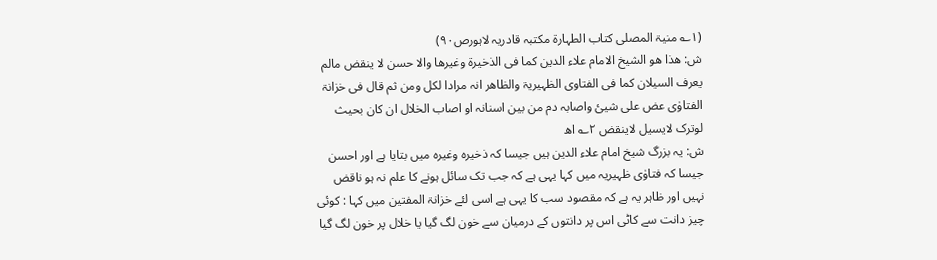(۱؎ منیۃ المصلی کتاب الطہارۃ مکتبہ قادریہ لاہورص۹۰)
ش: ھذا ھو الشیخ الامام علاء الدین کما فی الذخیرۃ وغیرھا والا حسن لا ینقض مالم یعرف السیلان کما فی الفتاوی الظہیریۃ والظاھر انہ مرادا لکل ومن ثم قال فی خزانۃ الفتاوٰی عض علی شیئ واصابہ دم من بین اسنانہ او اصاب الخلال ان کان بحیث لوترک لایسیل لاینقض ۲؎ اھ
ش: یہ بزرگ شیخ امام علاء الدین ہیں جیسا کہ ذخیرہ وغیرہ میں بتایا ہے اور احسن جیسا کہ فتاوٰی ظہیریہ میں کہا یہی ہے کہ جب تک سائل ہونے کا علم نہ ہو ناقض نہیں اور ظاہر یہ ہے کہ مقصود سب کا یہی ہے اسی لئے خزانۃ المفتین میں کہا : کوئی چیز دانت سے کاٹی اس پر دانتوں کے درمیان سے خون لگ گیا یا خلال پر خون لگ گیا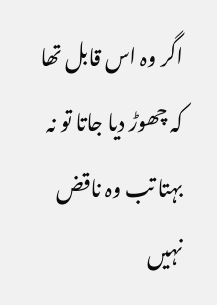اگر وہ اس قابل تھا کہ چھوڑ دیا جاتا تو نہ بہتا تب وہ ناقض نہیں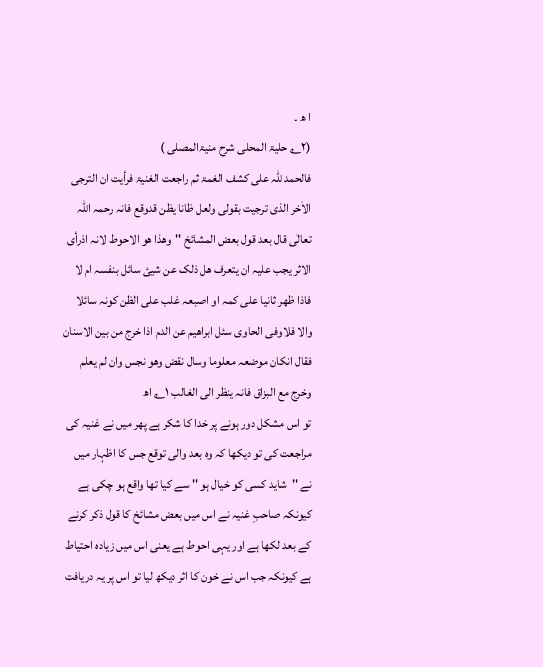ا ھ ۔
(۲؎ حلیۃ المحلی شرح منیۃالمصلی )
فالحمد للّٰہ علی کشف الغمۃ ثم راجعت الغنیۃ فرأیت ان الترجی الاٰخر الذی ترجیت بقولی ولعل ظانا یظن قدوقع فانہ رحمہ اللّٰہ تعالٰی قال بعد قول بعض المشائخ ''وھذا ھو الاحوط لانہ اذرأی الاثر یجب علیہ ان یتعرف ھل ذلک عن شیئ سائل بنفسہ ام لا فاذا ظھر ثانیا علی کمہ او اصبعہ غلب علی الظن کونہ سائلا والا فلاوفی الحاوی سئل ابراھیم عن الدم اذا خرج من بین الاسنان فقال انکان موضعہ معلوما وسال نقض وھو نجس وان لم یعلم وخرج مع البزاق فانہ ینظر الی الغالب ۱؎ اھ
تو اس مشکل دور ہونے پر خدا کا شکر ہے پھر میں نے غنیہ کی مراجعت کی تو دیکھا کہ وہ بعد والی توقع جس کا اظہار میں نے ''شاید کسی کو خیال ہو '' سے کیا تھا واقع ہو چکی ہے کیونکہ صاحبِ غنیہ نے اس میں بعض مشائخ کا قول ذکر کرنے کے بعد لکھا ہے اور یہی احوط ہے یعنی اس میں زیادہ احتیاط ہے کیونکہ جب اس نے خون کا اثر دیکھ لیا تو اس پر یہ دریافت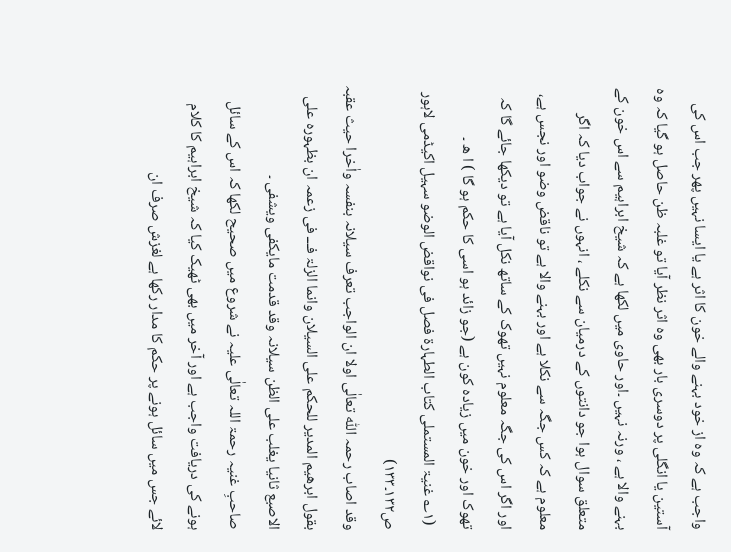واجب ہے کہ وہ از خود بہنے والے خون کا اثر ہے یا ایسا نہیں پھر جب اس کی آستین یا انگلی پر دوسری بار بھی وہ اثر نظر آیا تو غلبہ ظن حاصل ہو گیا کہ وہ بہنے والا ہے ، ورنہ نہیں ۔اور حاوی میں لکھا ہے کہ شیخ ابراہیم سے اس خون کے متعلق سوال ہوا جو دانتوں کے درمیان سے نکلے ، انہوں نے جواب دیا کہ اگر معلوم ہے کہ کس جگہ سے نکلا ہے اور بہنے والا ہے تو ناقض وضو اور نجس ہے، اور اگر اس کی جگہ معلوم نہیں تھوک کے ساتھ نکل آیا ہے تو دیکھا جائے گا کہ تھوک اور خون میں زیادہ کون ہے (جو زائد ہو اسی کا حکم ہو گا ) ا ھ ۔
 (۱؎ غنیۃ المستملی کتاب الطہارۃ فصل فی نواقض الوضو سہیل اکیڈمی لاہور ص۱۳۲۔۱۳۳)
وقد اصاب رحمہ اللّٰہ تعالٰی اولا ان الواجب تعرف سیلانہ بنفسہ واٰخرا حیث عقبہ بقول ابرھیم المدیر للحکم علی السیلان وانما الزلۃ فـــ فی زعمہ ان بظہورہ علی الاصبع ثانیا یغلب علی الظن سیلانہ وقد قدمت مایکفی ویشفی ۔
صاحبِ غنیہ رحمۃ اللہ تعالٰی علیہ نے شروع میں صحیح لکھا کہ اس کے سائل ہونے کی دریافت واجب ہے اور آخر میں بھی ٹھیک کیا کہ شیخ ابراہیم کا کلام لائے جس میں سائل ہونے پر حکم کا مدار رکھا ہے لغزش صرف ان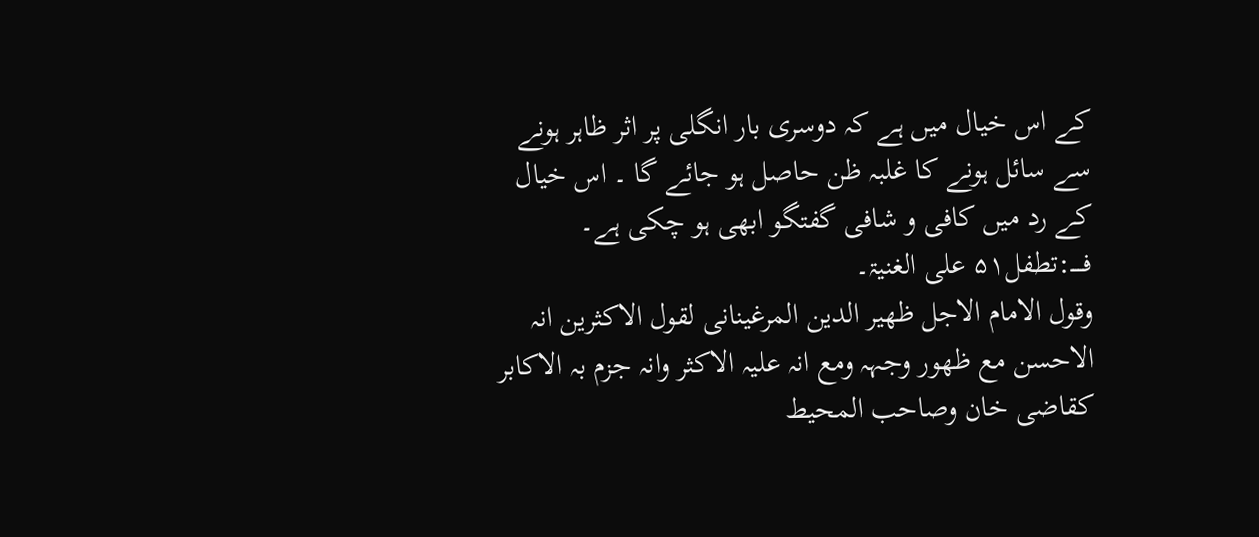کے اس خیال میں ہے کہ دوسری بار انگلی پر اثر ظاہر ہونے سے سائل ہونے کا غلبہ ظن حاصل ہو جائے گا ۔ اس خیال کے رد میں کافی و شافی گفتگو ابھی ہو چکی ہے۔
فـــــ:تطفل۵۱ علی الغنیۃ۔
وقول الامام الاجل ظھیر الدین المرغینانی لقول الاکثرین انہ الاحسن مع ظھور وجہہ ومع انہ علیہ الاکثر وانہ جزم بہ الاکابر کقاضی خان وصاحب المحیط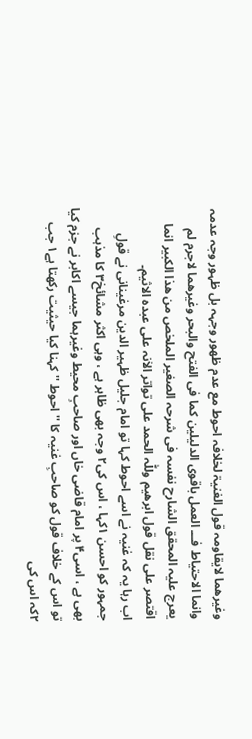وغیرھما لایقاومہ قول الغنیۃ لخلافہ احوط مع عدم ظھور وجہہ بل ظہور وجہ عدمہ وانما الاحتیاط فـــ العمل باقوی الدلیلین کما فی الفتح والبحر وغیرھما لاجرم لم یعرج علیہ المحقق الشارح نفسہ فی شرحہ الصغیر الملخص من ھذا الکبیر انما اقتصر علی نقل قول ابرھیم وللّٰہ الحمد علی تواتر الاٰنہ علی عبدہ الاثیم۔
اب رہا یہ کہ غنیہ نے اسے احوط کہا تو امام جلیل ظہیر الدین مرغینانی نے قولِ جمہور کو احسن ۱کہا ، اس کی۲ وجہ بھی ظاہر ہے ، وہی اکثر مشائخ۳ کا مذہب بھی ہے ، اسی۴ پر امام قاضی خاں اور صاحبِ محیط وغیرہما جیسے اکابر نے جزم کیا تو اس کے خلاف قول کو صاحبِ غنیہ کا '' احوط '' کہنا کیا حیثیت رکھتا ہے۱ جب ۲کہ اس کی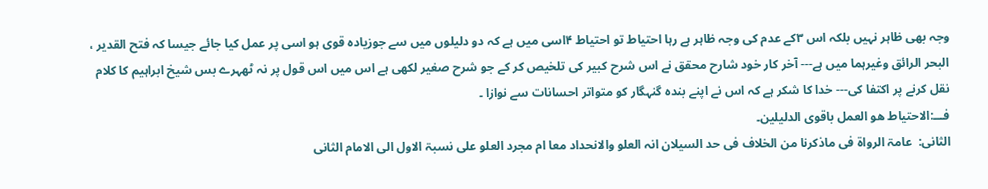وجہ بھی ظاہر نہیں بلکہ اس ۳کے عدم کی وجہ ظاہر ہے رہا احتیاط تو احتیاط ۴اسی میں ہے کہ دو دلیلوں میں سے جوزیادہ قوی ہو اسی پر عمل کیا جائے جیسا کہ فتح القدیر ، البحر الرائق وغیرہما میں ہے--- آخر کار خود شارح محقق نے اس شرح کبیر کی تلخیص کر کے جو شرح صغیر لکھی ہے اس میں اس قول پر نہ ٹھہرے بس شیخ ابراہیم کا کلام نقل کرنے پر اکتفا کی--- خدا کا شکر ہے کہ اس نے اپنے بندہ گنہگار کو متواتر احسانات سے نوازا ۔
فـــ:الاحتیاط ھو العمل باقوی الدلیلین۔
الثانی:  عامۃ الرواۃ فی ماذکرنا من الخلاف فی حد السیلان انہ العلو والانحداد معا ام مجرد العلو علی نسبۃ الاول الی الامام الثانی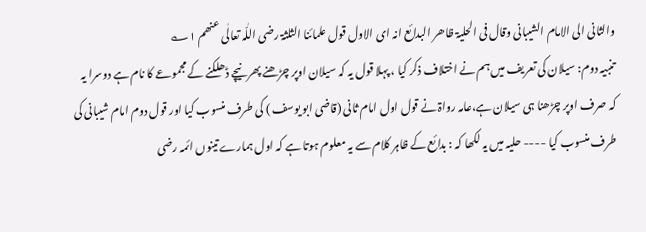والثانی الی الامام الشیبانی وقال فی الحلیۃ ظاھر البدائع انہ ای الاول قول علمائنا الثلثۃ رضی اللّٰہ تعالٰی عنھم ۱؎
تنبیہ دوم: سیلان کی تعریف میں ہم نے اختلاف ذکر کیا ، پہلا قول یہ کہ سیلان اوپر چڑھنے پھر نیچے ڈھلکنے کے مجموعے کا نام ہے دوسرا یہ کہ صرف اوپر چڑھنا ہی سیلان ہے،عامہ رواۃ نے قول اول امام ثانی (قاضی ابو یوسف ) کی طرف منسوب کیا اور قول دوم امام شیبانی کی طرف منسوب کیا ---- حلیہ میں یہ لکھا کہ : بدائع کے ظاہر کلام سے یہ معلوم ہوتا ہے کہ اول ہمارے تینوں ائمہ رضی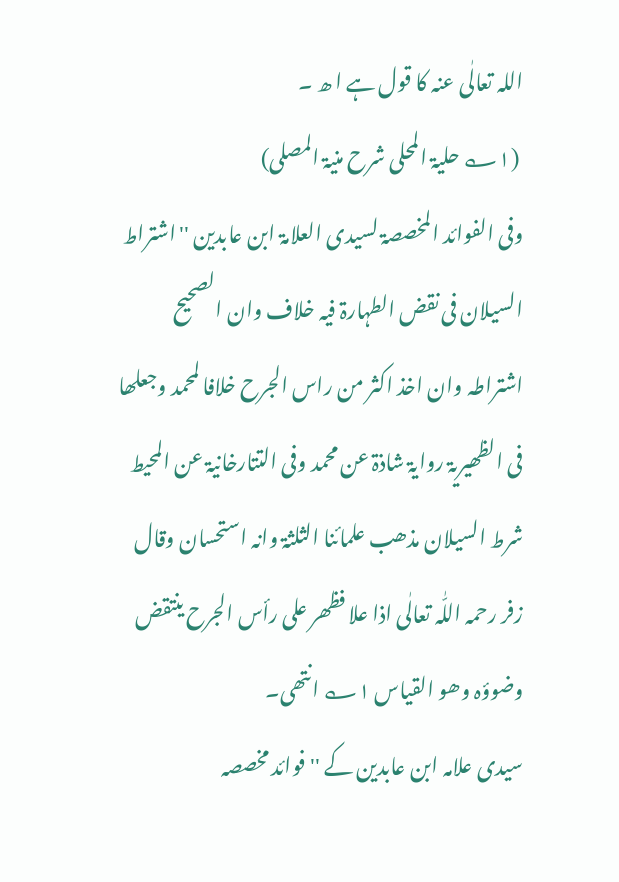اللہ تعالٰی عنہ کا قول ہے ا ھ ۔
 (۱؎ حلیۃ المحلی شرح منیۃ المصلی)
وفی الفوائد المخصصۃ لسیدی العلامۃ ابن عابدین ''اشتراط السیلان فی نقض الطہارۃ فیہ خلاف وان الصحیح اشتراطہ وان اخذ اکثر من راس الجرح خلافا لمحمد وجعلھا فی الظھیریۃ روایۃ شاذۃ عن محمد وفی التتارخانیۃ عن المحیط شرط السیلان مذھب علمائنا الثلثۃ وانہ استحسان وقال زفر رحمہ اللّٰہ تعالٰی اذا علا فظھر علی رأس الجرح ینتقض وضوؤہ وھو القیاس ۱؎ انتھی۔
سیدی علامہ ابن عابدین کے '' فوائد مخصصہ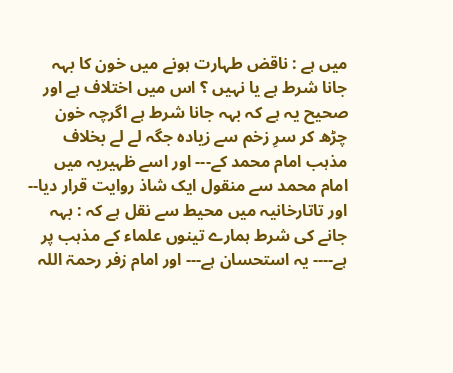میں ہے : ناقض طہارت ہونے میں خون کا بہہ جانا شرط ہے یا نہیں ؟ اس میں اختلاف ہے اور صحیح یہ ہے کہ بہہ جانا شرط ہے اگرچہ خون چڑھ کر سرِ زخم سے زیادہ جگہ لے لے بخلاف مذہب امام محمد کے--- اور اسے ظہیریہ میں امام محمد سے منقول ایک شاذ روایت قرار دیا-- اور تاتارخانیہ میں محیط سے نقل ہے کہ : بہہ جانے کی شرط ہمارے تینوں علماء کے مذہب پر ہے---- یہ استحسان ہے--- اور امام زفر رحمۃ اللہ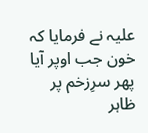علیہ نے فرمایا کہ خون جب اوپر آیا پھر سرِزخم پر ظاہر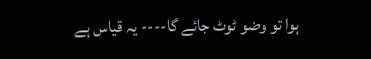ہوا تو وضو ٹوٹ جائے گا---- یہ قیاس ہے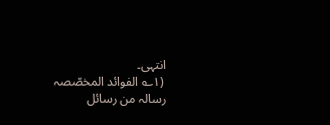انتہی۔
 (۱؎ الفوائد المخصّصہ رسالہ من رسائل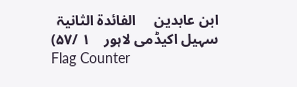ابن عابدین     الفائدۃ الثانیۃ     سہیل اکیڈمی لاہور    ۱ /۵۷)
Flag Counter